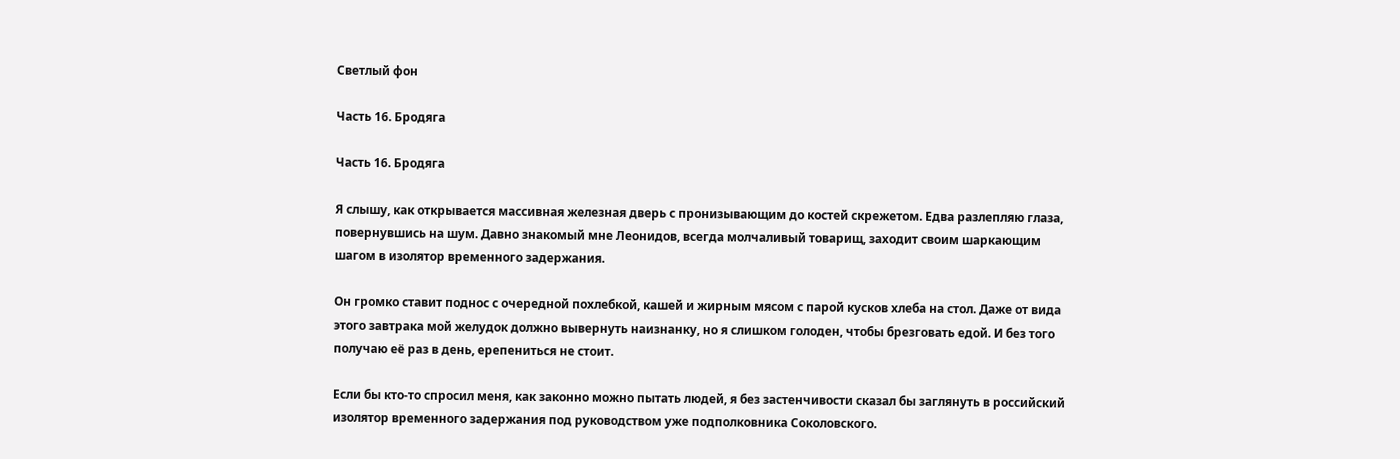Светлый фон

Часть 16. Бродяга

Часть 16. Бродяга

Я слышу, как открывается массивная железная дверь с пронизывающим до костей скрежетом. Едва разлепляю глаза, повернувшись на шум. Давно знакомый мне Леонидов, всегда молчаливый товарищ, заходит своим шаркающим шагом в изолятор временного задержания.

Он громко ставит поднос с очередной похлебкой, кашей и жирным мясом с парой кусков хлеба на стол. Даже от вида этого завтрака мой желудок должно вывернуть наизнанку, но я слишком голоден, чтобы брезговать едой. И без того получаю её раз в день, ерепениться не стоит.

Если бы кто-то спросил меня, как законно можно пытать людей, я без застенчивости сказал бы заглянуть в российский изолятор временного задержания под руководством уже подполковника Соколовского.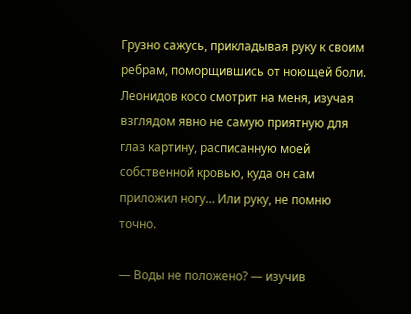Грузно сажусь, прикладывая руку к своим ребрам, поморщившись от ноющей боли. Леонидов косо смотрит на меня, изучая взглядом явно не самую приятную для глаз картину, расписанную моей собственной кровью, куда он сам приложил ногу… Или руку, не помню точно.

— Воды не положено? — изучив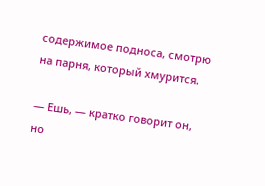содержимое подноса, смотрю на парня, который хмурится.

— Ешь, — кратко говорит он, но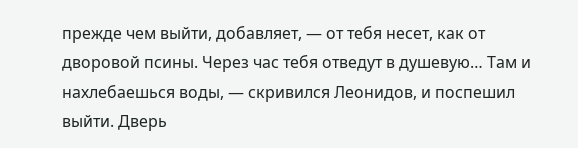прежде чем выйти, добавляет, — от тебя несет, как от дворовой псины. Через час тебя отведут в душевую… Там и нахлебаешься воды, — скривился Леонидов, и поспешил выйти. Дверь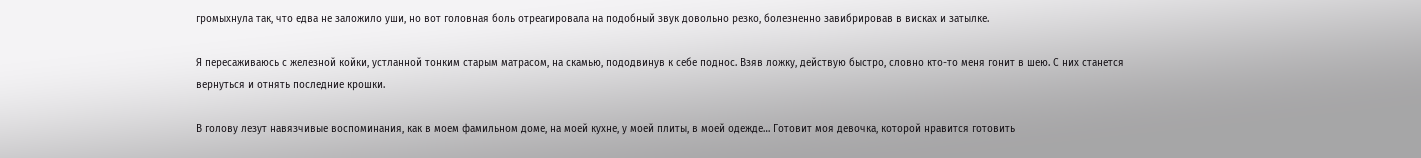громыхнула так, что едва не заложило уши, но вот головная боль отреагировала на подобный звук довольно резко, болезненно завибрировав в висках и затылке.

Я пересаживаюсь с железной койки, устланной тонким старым матрасом, на скамью, пододвинув к себе поднос. Взяв ложку, действую быстро, словно кто-то меня гонит в шею. С них станется вернуться и отнять последние крошки.

В голову лезут навязчивые воспоминания, как в моем фамильном доме, на моей кухне, у моей плиты, в моей одежде… Готовит моя девочка, которой нравится готовить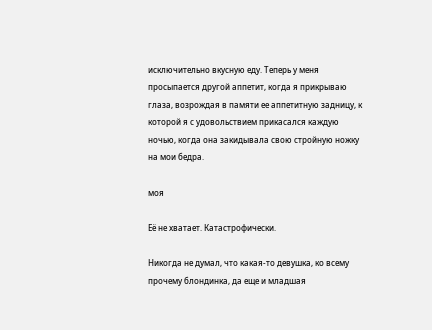исключительно вкусную еду. Теперь у меня просыпается другой аппетит, когда я прикрываю глаза, возрождая в памяти ее аппетитную задницу, к которой я с удовольствием прикасался каждую ночью, когда она закидывала свою стройную ножку на мои бедра.

моя

Её не хватает. Катастрофически.

Никогда не думал, что какая-то девушка, ко всему прочему блондинка, да еще и младшая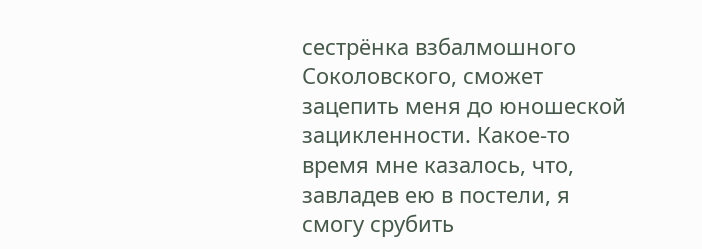сестрёнка взбалмошного Соколовского, сможет зацепить меня до юношеской зацикленности. Какое-то время мне казалось, что, завладев ею в постели, я смогу срубить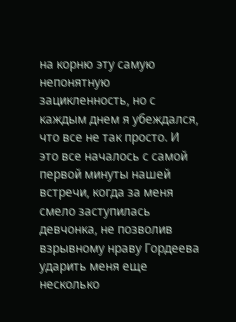на корню эту самую непонятную зацикленность, но с каждым днем я убеждался, что все не так просто. И это все началось с самой первой минуты нашей встречи, когда за меня смело заступилась девчонка, не позволив взрывному нраву Гордеева ударить меня еще несколько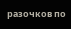разочков по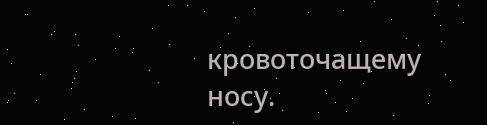кровоточащему носу.